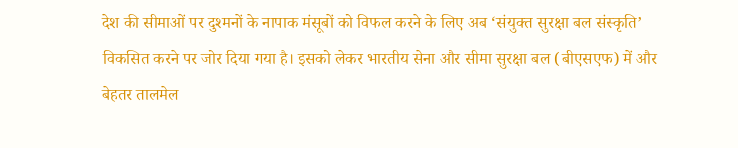देश की सीमाओं पर दुश्मनों के नापाक मंसूबों को विफल करने के लिए अब ‘संयुक्त सुरक्षा बल संस्कृति’ विकसित करने पर जोर दिया गया है। इसको लेकर भारतीय सेना और सीमा सुरक्षा बल (बीएसएफ) में और बेहतर तालमेल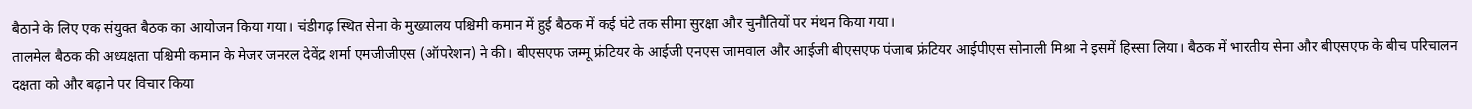बैठाने के लिए एक संयुक्त बैठक का आयोजन किया गया। चंडीगढ़ स्थित सेना के मुख्यालय पश्चिमी कमान में हुई बैठक में कई घंटे तक सीमा सुरक्षा और चुनौतियों पर मंथन किया गया।
तालमेल बैठक की अध्यक्षता पश्चिमी कमान के मेजर जनरल देवेंद्र शर्मा एमजीजीएस (ऑपरेशन) ने की। बीएसएफ जम्मू फ्रंटियर के आईजी एनएस जामवाल और आईजी बीएसएफ पंजाब फ्रंटियर आईपीएस सोनाली मिश्रा ने इसमें हिस्सा लिया। बैठक में भारतीय सेना और बीएसएफ के बीच परिचालन दक्षता को और बढ़ाने पर विचार किया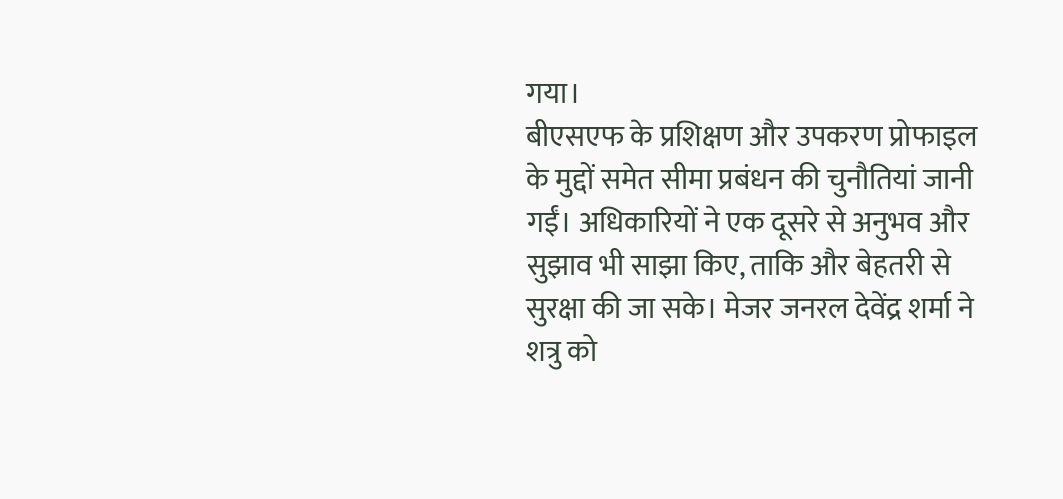गया।
बीएसएफ के प्रशिक्षण और उपकरण प्रोफाइल के मुद्दों समेत सीमा प्रबंधन की चुनौतियां जानी गईं। अधिकारियों ने एक दूसरे से अनुभव और सुझाव भी साझा किए, ताकि और बेहतरी से सुरक्षा की जा सके। मेजर जनरल देवेंद्र शर्मा ने शत्रु को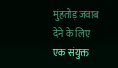मुंहतोड़ जवाब देने के लिए एक संयुक्त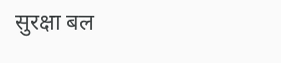सुरक्षा बल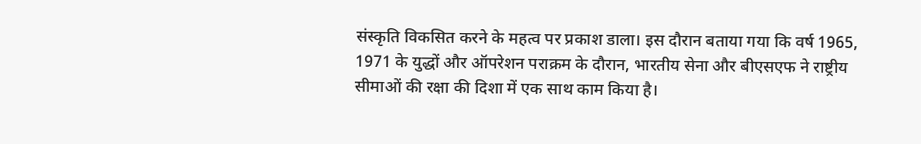संस्कृति विकसित करने के महत्व पर प्रकाश डाला। इस दौरान बताया गया कि वर्ष 1965, 1971 के युद्धों और ऑपरेशन पराक्रम के दौरान, भारतीय सेना और बीएसएफ ने राष्ट्रीय सीमाओं की रक्षा की दिशा में एक साथ काम किया है।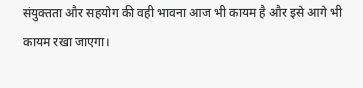संयुक्तता और सहयोग की वही भावना आज भी कायम है और इसे आगे भी कायम रखा जाएगा।